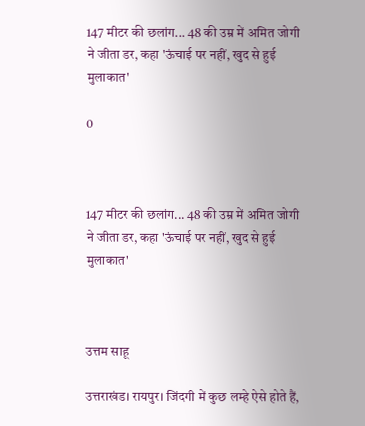147 मीटर की छलांग... 48 की उम्र में अमित जोगी ने जीता डर, कहा 'ऊंचाई पर नहीं, खुद से हुई मुलाकात'

0



147 मीटर की छलांग... 48 की उम्र में अमित जोगी ने जीता डर, कहा 'ऊंचाई पर नहीं, खुद से हुई मुलाकात'



उत्तम साहू

उत्तराखंड। रायपुर। जिंदगी में कुछ लम्हे ऐसे होते हैं,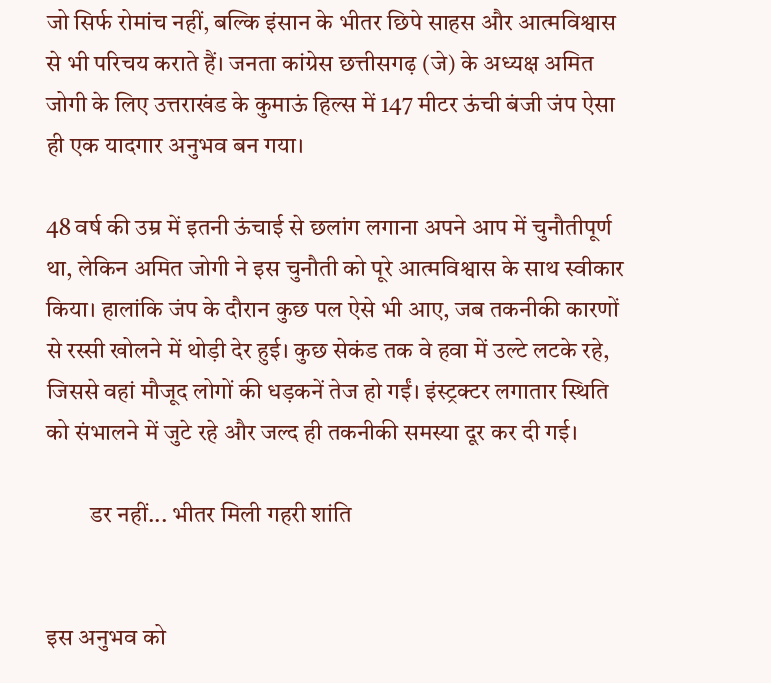जो सिर्फ रोमांच नहीं, बल्कि इंसान के भीतर छिपे साहस और आत्मविश्वास से भी परिचय कराते हैं। जनता कांग्रेस छत्तीसगढ़ (जे) के अध्यक्ष अमित जोगी के लिए उत्तराखंड के कुमाऊं हिल्स में 147 मीटर ऊंची बंजी जंप ऐसा ही एक यादगार अनुभव बन गया।

48 वर्ष की उम्र में इतनी ऊंचाई से छलांग लगाना अपने आप में चुनौतीपूर्ण था, लेकिन अमित जोगी ने इस चुनौती को पूरे आत्मविश्वास के साथ स्वीकार किया। हालांकि जंप के दौरान कुछ पल ऐसे भी आए, जब तकनीकी कारणों से रस्सी खोलने में थोड़ी देर हुई। कुछ सेकंड तक वे हवा में उल्टे लटके रहे, जिससे वहां मौजूद लोगों की धड़कनें तेज हो गईं। इंस्ट्रक्टर लगातार स्थिति को संभालने में जुटे रहे और जल्द ही तकनीकी समस्या दूर कर दी गई।

         डर नहीं... भीतर मिली गहरी शांति


इस अनुभव को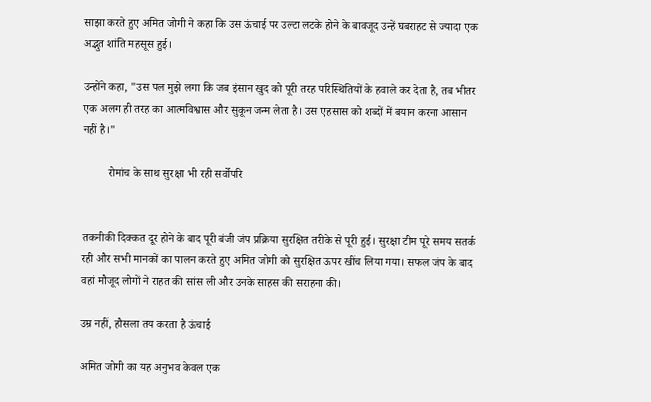साझा करते हुए अमित जोगी ने कहा कि उस ऊंचाई पर उल्टा लटके होने के बावजूद उन्हें घबराहट से ज्यादा एक अद्भुत शांति महसूस हुई।

उन्होंने कहा, "उस पल मुझे लगा कि जब इंसान खुद को पूरी तरह परिस्थितियों के हवाले कर देता है, तब भीतर एक अलग ही तरह का आत्मविश्वास और सुकून जन्म लेता है। उस एहसास को शब्दों में बयान करना आसान नहीं है।"

         रोमांच के साथ सुरक्षा भी रही सर्वोपरि


तकनीकी दिक्कत दूर होने के बाद पूरी बंजी जंप प्रक्रिया सुरक्षित तरीके से पूरी हुई। सुरक्षा टीम पूरे समय सतर्क रही और सभी मानकों का पालन करते हुए अमित जोगी को सुरक्षित ऊपर खींच लिया गया। सफल जंप के बाद वहां मौजूद लोगों ने राहत की सांस ली और उनके साहस की सराहना की।

उम्र नहीं, हौसला तय करता है ऊंचाई

अमित जोगी का यह अनुभव केवल एक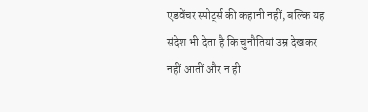एडवेंचर स्पोर्ट्स की कहानी नहीं, बल्कि यह संदेश भी देता है कि चुनौतियां उम्र देखकर नहीं आतीं और न ही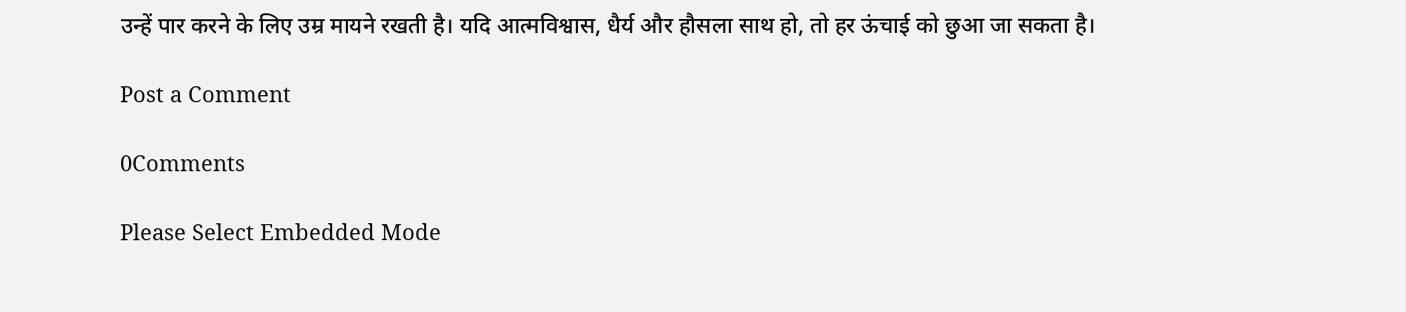उन्हें पार करने के लिए उम्र मायने रखती है। यदि आत्मविश्वास, धैर्य और हौसला साथ हो, तो हर ऊंचाई को छुआ जा सकता है।

Post a Comment

0Comments

Please Select Embedded Mode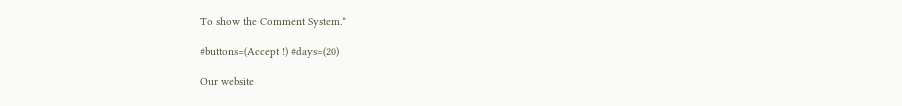To show the Comment System.*

#buttons=(Accept !) #days=(20)

Our website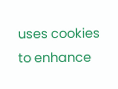uses cookies to enhance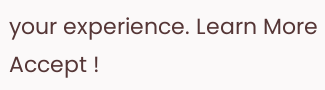your experience. Learn More
Accept !